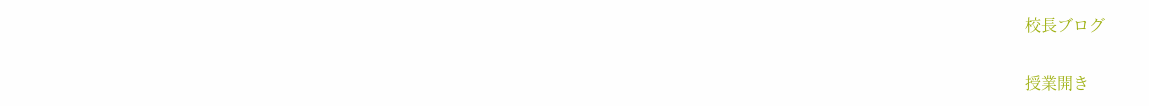校長ブログ

授業開き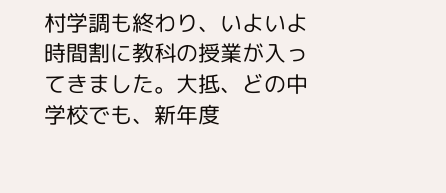村学調も終わり、いよいよ時間割に教科の授業が入ってきました。大抵、どの中学校でも、新年度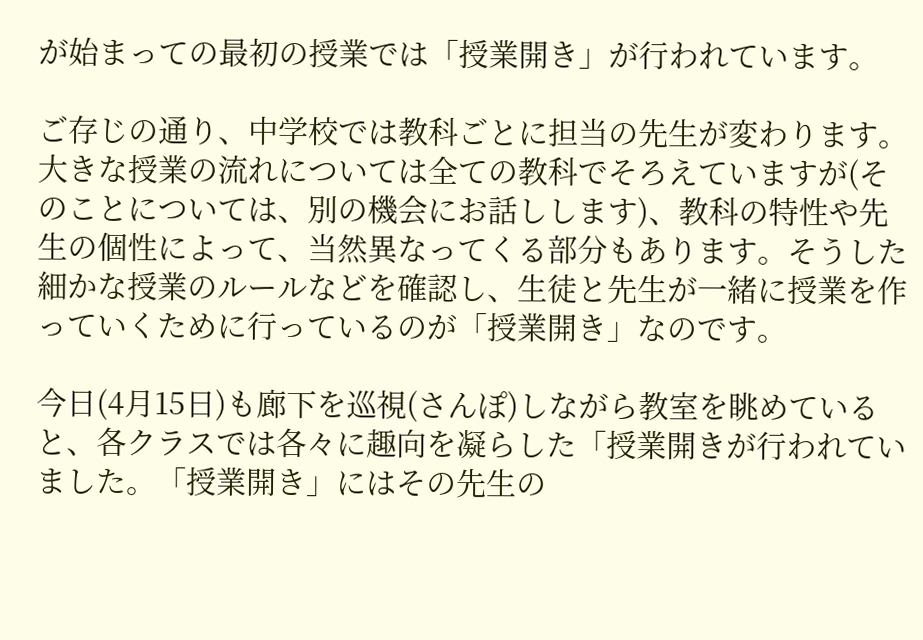が始まっての最初の授業では「授業開き」が行われています。

ご存じの通り、中学校では教科ごとに担当の先生が変わります。大きな授業の流れについては全ての教科でそろえていますが(そのことについては、別の機会にお話しします)、教科の特性や先生の個性によって、当然異なってくる部分もあります。そうした細かな授業のルールなどを確認し、生徒と先生が一緒に授業を作っていくために行っているのが「授業開き」なのです。

今日(4月15日)も廊下を巡視(さんぽ)しながら教室を眺めていると、各クラスでは各々に趣向を凝らした「授業開きが行われていました。「授業開き」にはその先生の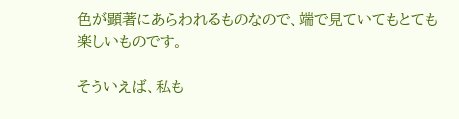色が顕著にあらわれるものなので、端で見ていてもとても楽しいものです。

そういえば、私も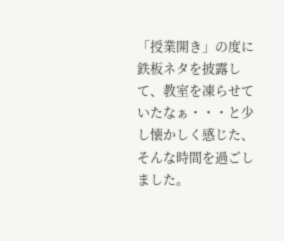「授業開き」の度に鉄板ネタを披露して、教室を凍らせていたなぁ・・・と少し懐かしく感じた、そんな時間を過ごしました。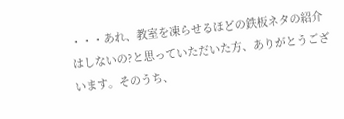・・・あれ、教室を凍らせるほどの鉄板ネタの紹介はしないの?と思っていただいた方、ありがとうございます。そのうち、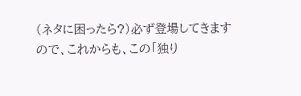(ネタに困ったら?)必ず登場してきますので、これからも、この「独り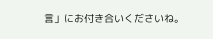言」にお付き合いくださいね。